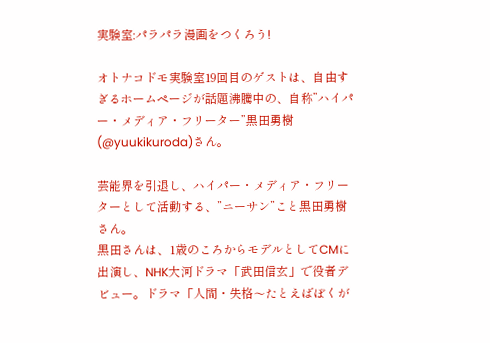実験室:パラパラ漫画をつくろう!

オトナコドモ実験室19回目のゲストは、自由すぎるホームページが話題沸騰中の、自称”ハイパー・メディア・フリーター”黒田勇樹(@yuukikuroda)さん。

芸能界を引退し、ハイパー・メディア・フリーターとして活動する、”ニーサン”こと黒田勇樹さん。
黒田さんは、1歳のころからモデルとしてCMに出演し、NHK大河ドラマ「武田信玄」で役者デビュー。ドラマ「人間・失格〜たとえばぼくが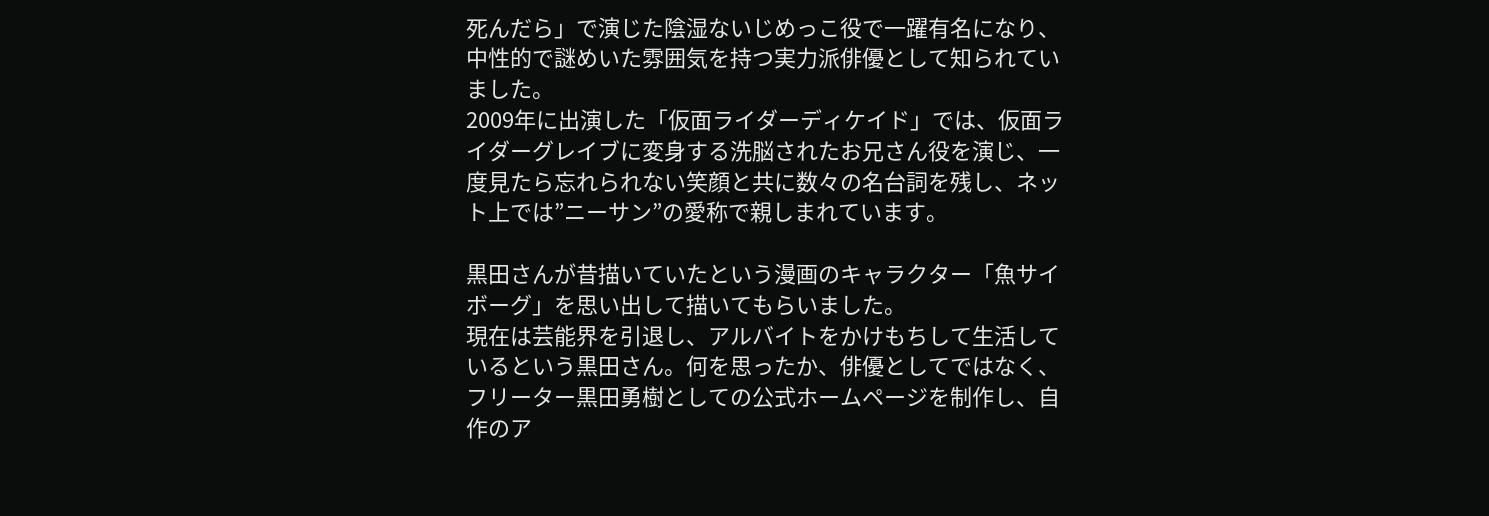死んだら」で演じた陰湿ないじめっこ役で一躍有名になり、中性的で謎めいた雰囲気を持つ実力派俳優として知られていました。
2009年に出演した「仮面ライダーディケイド」では、仮面ライダーグレイブに変身する洗脳されたお兄さん役を演じ、一度見たら忘れられない笑顔と共に数々の名台詞を残し、ネット上では”ニーサン”の愛称で親しまれています。

黒田さんが昔描いていたという漫画のキャラクター「魚サイボーグ」を思い出して描いてもらいました。
現在は芸能界を引退し、アルバイトをかけもちして生活しているという黒田さん。何を思ったか、俳優としてではなく、フリーター黒田勇樹としての公式ホームページを制作し、自作のア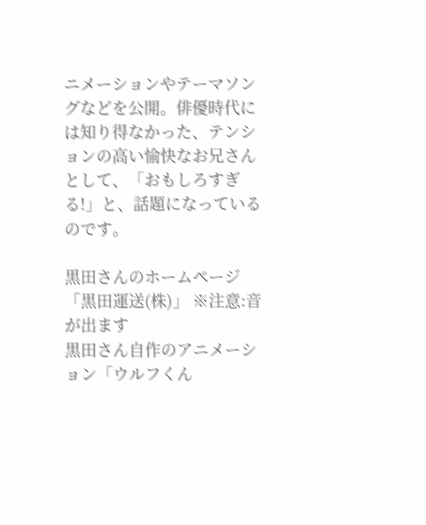ニメーションやテーマソングなどを公開。俳優時代には知り得なかった、テンションの高い愉快なお兄さんとして、「おもしろすぎる!」と、話題になっているのです。

黒田さんのホームページ「黒田運送(株)」 ※注意:音が出ます
黒田さん自作のアニメーション「ウルフくん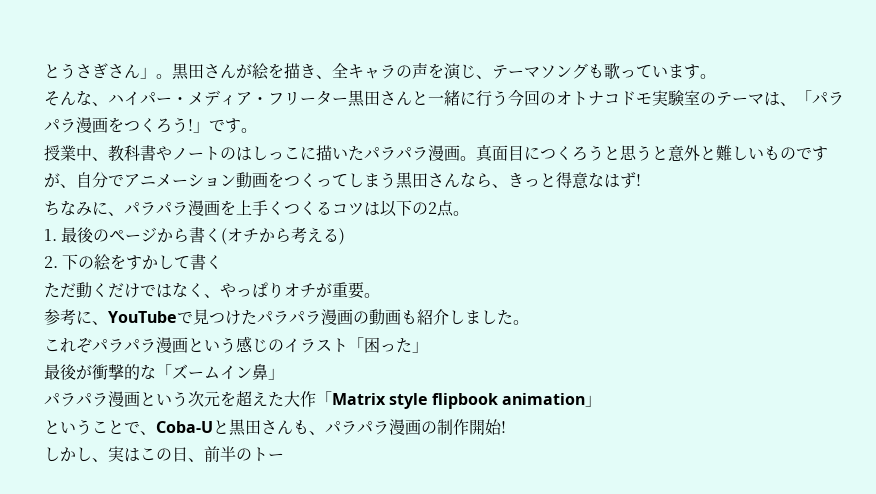とうさぎさん」。黒田さんが絵を描き、全キャラの声を演じ、テーマソングも歌っています。
そんな、ハイパー・メディア・フリーター黒田さんと一緒に行う今回のオトナコドモ実験室のテーマは、「パラパラ漫画をつくろう!」です。
授業中、教科書やノートのはしっこに描いたパラパラ漫画。真面目につくろうと思うと意外と難しいものですが、自分でアニメーション動画をつくってしまう黒田さんなら、きっと得意なはず!
ちなみに、パラパラ漫画を上手くつくるコツは以下の2点。
1. 最後のページから書く(オチから考える)
2. 下の絵をすかして書く
ただ動くだけではなく、やっぱりオチが重要。
参考に、YouTubeで見つけたパラパラ漫画の動画も紹介しました。
これぞパラパラ漫画という感じのイラスト「困った」
最後が衝撃的な「ズームイン鼻」
パラパラ漫画という次元を超えた大作「Matrix style flipbook animation」
ということで、Coba-Uと黒田さんも、パラパラ漫画の制作開始!
しかし、実はこの日、前半のトー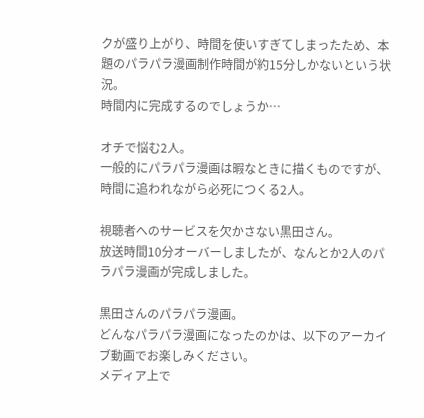クが盛り上がり、時間を使いすぎてしまったため、本題のパラパラ漫画制作時間が約15分しかないという状況。
時間内に完成するのでしょうか…

オチで悩む2人。
一般的にパラパラ漫画は暇なときに描くものですが、時間に追われながら必死につくる2人。

視聴者へのサービスを欠かさない黒田さん。
放送時間10分オーバーしましたが、なんとか2人のパラパラ漫画が完成しました。

黒田さんのパラパラ漫画。
どんなパラパラ漫画になったのかは、以下のアーカイブ動画でお楽しみください。
メディア上で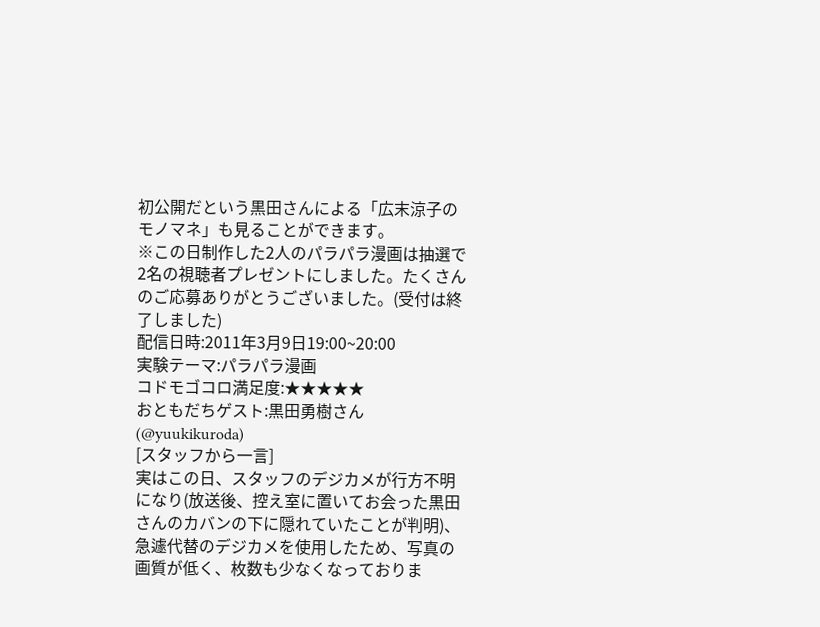初公開だという黒田さんによる「広末涼子のモノマネ」も見ることができます。
※この日制作した2人のパラパラ漫画は抽選で2名の視聴者プレゼントにしました。たくさんのご応募ありがとうございました。(受付は終了しました)
配信日時:2011年3月9日19:00~20:00
実験テーマ:パラパラ漫画
コドモゴコロ満足度:★★★★★
おともだちゲスト:黒田勇樹さん(@yuukikuroda)
[スタッフから一言]
実はこの日、スタッフのデジカメが行方不明になり(放送後、控え室に置いてお会った黒田さんのカバンの下に隠れていたことが判明)、急遽代替のデジカメを使用したため、写真の画質が低く、枚数も少なくなっておりま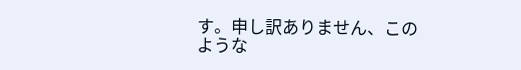す。申し訳ありません、このような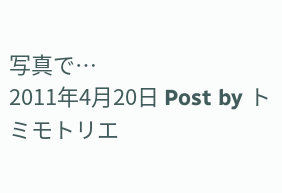写真で…
2011年4月20日 Post by トミモトリエ